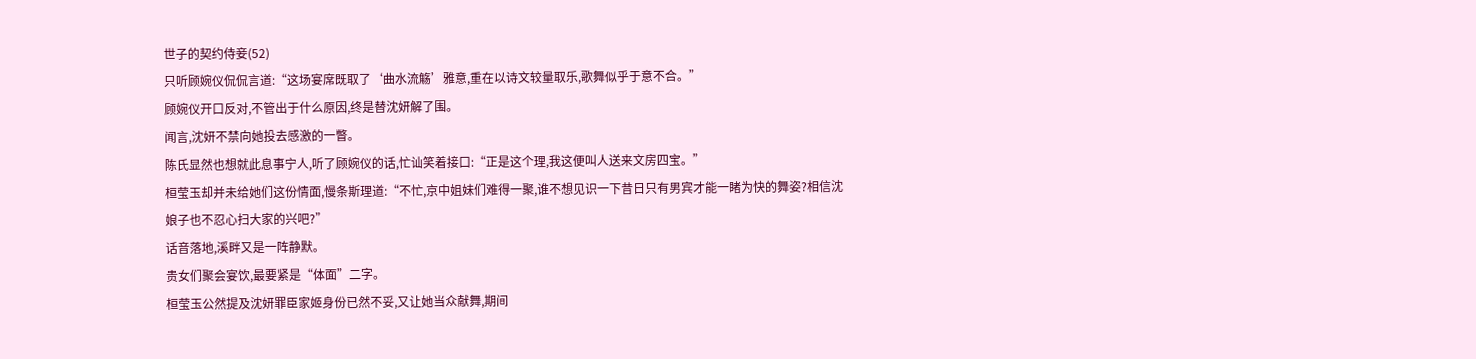世子的契约侍妾(52)
只听顾婉仪侃侃言道:“这场宴席既取了‘曲水流觞’雅意,重在以诗文较量取乐,歌舞似乎于意不合。”
顾婉仪开口反对,不管出于什么原因,终是替沈妍解了围。
闻言,沈妍不禁向她投去感激的一瞥。
陈氏显然也想就此息事宁人,听了顾婉仪的话,忙讪笑着接口:“正是这个理,我这便叫人送来文房四宝。”
桓莹玉却并未给她们这份情面,慢条斯理道:“不忙,京中姐妹们难得一聚,谁不想见识一下昔日只有男宾才能一睹为快的舞姿?相信沈娘子也不忍心扫大家的兴吧?”
话音落地,溪畔又是一阵静默。
贵女们聚会宴饮,最要紧是“体面”二字。
桓莹玉公然提及沈妍罪臣家姬身份已然不妥,又让她当众献舞,期间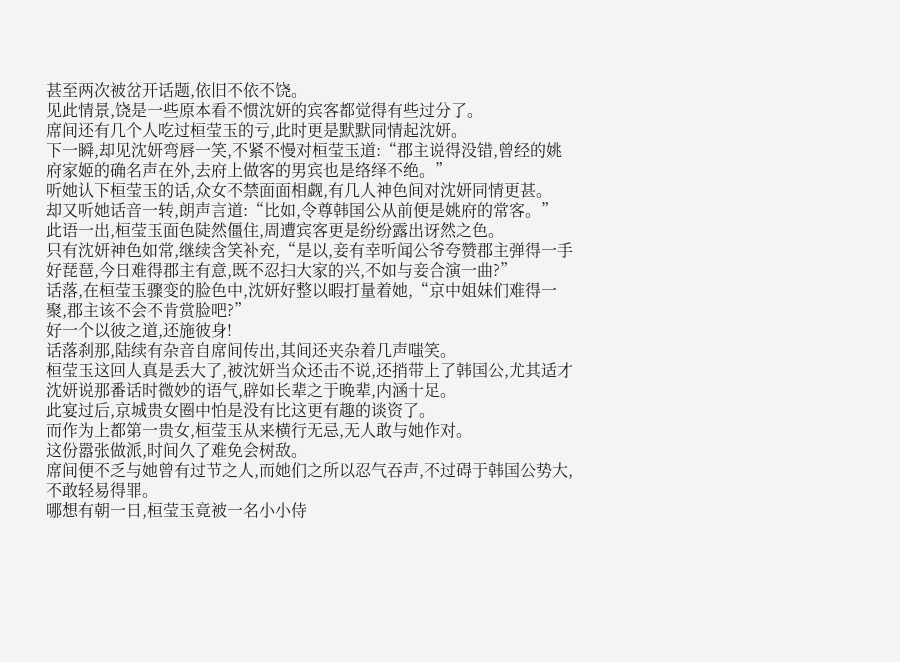甚至两次被岔开话题,依旧不依不饶。
见此情景,饶是一些原本看不惯沈妍的宾客都觉得有些过分了。
席间还有几个人吃过桓莹玉的亏,此时更是默默同情起沈妍。
下一瞬,却见沈妍弯唇一笑,不紧不慢对桓莹玉道:“郡主说得没错,曾经的姚府家姬的确名声在外,去府上做客的男宾也是络绎不绝。”
听她认下桓莹玉的话,众女不禁面面相觑,有几人神色间对沈妍同情更甚。
却又听她话音一转,朗声言道:“比如,令尊韩国公从前便是姚府的常客。”
此语一出,桓莹玉面色陡然僵住,周遭宾客更是纷纷露出讶然之色。
只有沈妍神色如常,继续含笑补充,“是以,妾有幸听闻公爷夸赞郡主弹得一手好琵琶,今日难得郡主有意,既不忍扫大家的兴,不如与妾合演一曲?”
话落,在桓莹玉骤变的脸色中,沈妍好整以暇打量着她,“京中姐妹们难得一聚,郡主该不会不肯赏脸吧?”
好一个以彼之道,还施彼身!
话落刹那,陆续有杂音自席间传出,其间还夹杂着几声嗤笑。
桓莹玉这回人真是丢大了,被沈妍当众还击不说,还捎带上了韩国公,尤其适才沈妍说那番话时微妙的语气,辟如长辈之于晚辈,内涵十足。
此宴过后,京城贵女圈中怕是没有比这更有趣的谈资了。
而作为上都第一贵女,桓莹玉从来横行无忌,无人敢与她作对。
这份嚣张做派,时间久了难免会树敌。
席间便不乏与她曾有过节之人,而她们之所以忍气吞声,不过碍于韩国公势大,不敢轻易得罪。
哪想有朝一日,桓莹玉竟被一名小小侍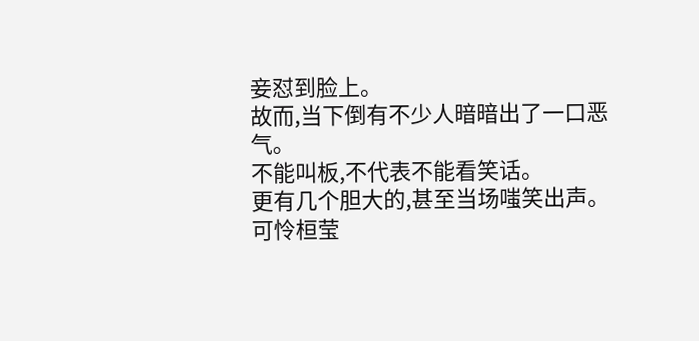妾怼到脸上。
故而,当下倒有不少人暗暗出了一口恶气。
不能叫板,不代表不能看笑话。
更有几个胆大的,甚至当场嗤笑出声。
可怜桓莹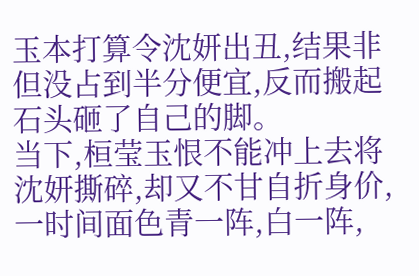玉本打算令沈妍出丑,结果非但没占到半分便宜,反而搬起石头砸了自己的脚。
当下,桓莹玉恨不能冲上去将沈妍撕碎,却又不甘自折身价,一时间面色青一阵,白一阵,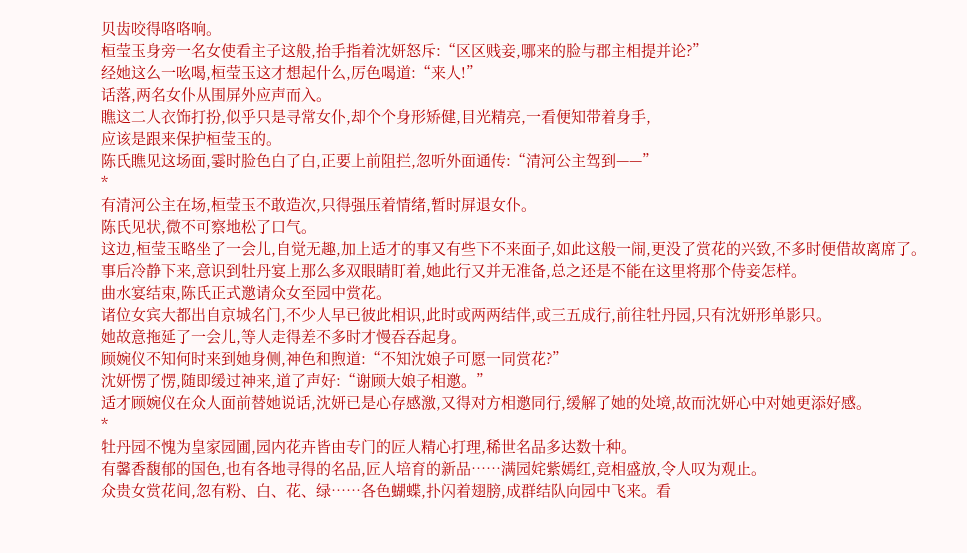贝齿咬得咯咯响。
桓莹玉身旁一名女使看主子这般,抬手指着沈妍怒斥:“区区贱妾,哪来的脸与郡主相提并论?”
经她这么一吆喝,桓莹玉这才想起什么,厉色喝道:“来人!”
话落,两名女仆从围屏外应声而入。
瞧这二人衣饰打扮,似乎只是寻常女仆,却个个身形矫健,目光精亮,一看便知带着身手,
应该是跟来保护桓莹玉的。
陈氏瞧见这场面,霎时脸色白了白,正要上前阻拦,忽听外面通传:“清河公主驾到——”
*
有清河公主在场,桓莹玉不敢造次,只得强压着情绪,暂时屏退女仆。
陈氏见状,微不可察地松了口气。
这边,桓莹玉略坐了一会儿,自觉无趣,加上适才的事又有些下不来面子,如此这般一闹,更没了赏花的兴致,不多时便借故离席了。
事后冷静下来,意识到牡丹宴上那么多双眼睛盯着,她此行又并无准备,总之还是不能在这里将那个侍妾怎样。
曲水宴结束,陈氏正式邀请众女至园中赏花。
诸位女宾大都出自京城名门,不少人早已彼此相识,此时或两两结伴,或三五成行,前往牡丹园,只有沈妍形单影只。
她故意拖延了一会儿,等人走得差不多时才慢吞吞起身。
顾婉仪不知何时来到她身侧,神色和煦道:“不知沈娘子可愿一同赏花?”
沈妍愣了愣,随即缓过神来,道了声好:“谢顾大娘子相邀。”
适才顾婉仪在众人面前替她说话,沈妍已是心存感激,又得对方相邀同行,缓解了她的处境,故而沈妍心中对她更添好感。
*
牡丹园不愧为皇家园圃,园内花卉皆由专门的匠人精心打理,稀世名品多达数十种。
有馨香馥郁的国色,也有各地寻得的名品,匠人培育的新品……满园姹紫嫣红,竞相盛放,令人叹为观止。
众贵女赏花间,忽有粉、白、花、绿……各色蝴蝶,扑闪着翅膀,成群结队向园中飞来。看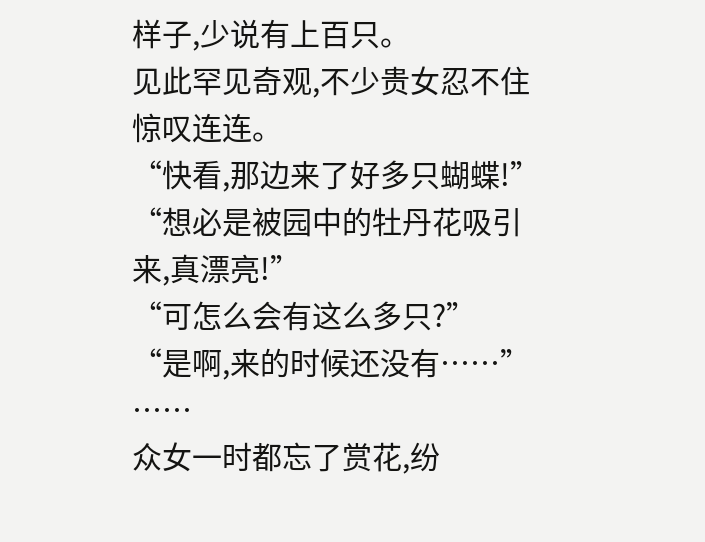样子,少说有上百只。
见此罕见奇观,不少贵女忍不住惊叹连连。
“快看,那边来了好多只蝴蝶!”
“想必是被园中的牡丹花吸引来,真漂亮!”
“可怎么会有这么多只?”
“是啊,来的时候还没有……”
……
众女一时都忘了赏花,纷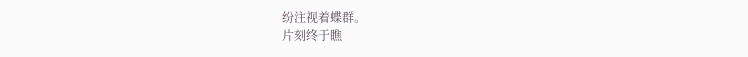纷注视着蝶群。
片刻终于瞧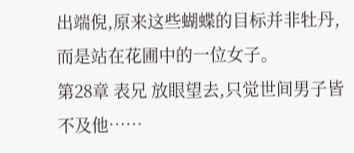出端倪,原来这些蝴蝶的目标并非牡丹,而是站在花圃中的一位女子。
第28章 表兄 放眼望去,只觉世间男子皆不及他……